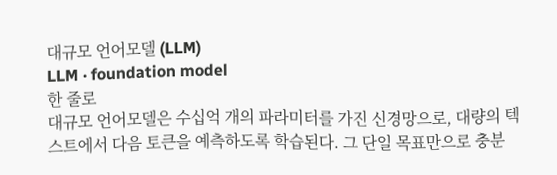대규모 언어모델 (LLM)
LLM · foundation model
한 줄로
대규모 언어모델은 수십억 개의 파라미터를 가진 신경망으로, 대량의 텍스트에서 다음 토큰을 예측하도록 학습된다. 그 단일 목표만으로 충분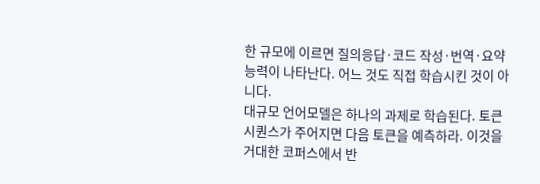한 규모에 이르면 질의응답·코드 작성·번역·요약 능력이 나타난다. 어느 것도 직접 학습시킨 것이 아니다.
대규모 언어모델은 하나의 과제로 학습된다. 토큰 시퀀스가 주어지면 다음 토큰을 예측하라. 이것을 거대한 코퍼스에서 반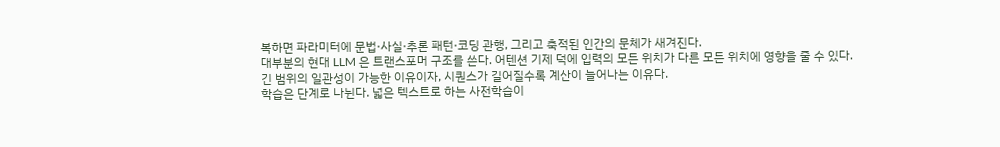복하면 파라미터에 문법·사실·추론 패턴·코딩 관행, 그리고 축적된 인간의 문체가 새겨진다.
대부분의 현대 LLM 은 트랜스포머 구조를 쓴다. 어텐션 기제 덕에 입력의 모든 위치가 다른 모든 위치에 영향을 줄 수 있다. 긴 범위의 일관성이 가능한 이유이자, 시퀀스가 길어질수록 계산이 늘어나는 이유다.
학습은 단계로 나뉜다. 넓은 텍스트로 하는 사전학습이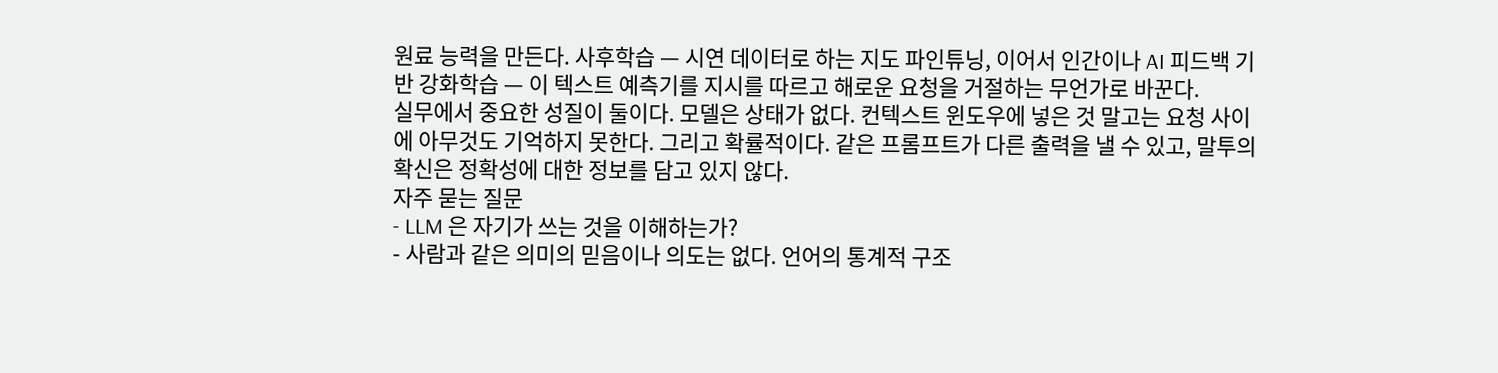원료 능력을 만든다. 사후학습 — 시연 데이터로 하는 지도 파인튜닝, 이어서 인간이나 AI 피드백 기반 강화학습 — 이 텍스트 예측기를 지시를 따르고 해로운 요청을 거절하는 무언가로 바꾼다.
실무에서 중요한 성질이 둘이다. 모델은 상태가 없다. 컨텍스트 윈도우에 넣은 것 말고는 요청 사이에 아무것도 기억하지 못한다. 그리고 확률적이다. 같은 프롬프트가 다른 출력을 낼 수 있고, 말투의 확신은 정확성에 대한 정보를 담고 있지 않다.
자주 묻는 질문
- LLM 은 자기가 쓰는 것을 이해하는가?
- 사람과 같은 의미의 믿음이나 의도는 없다. 언어의 통계적 구조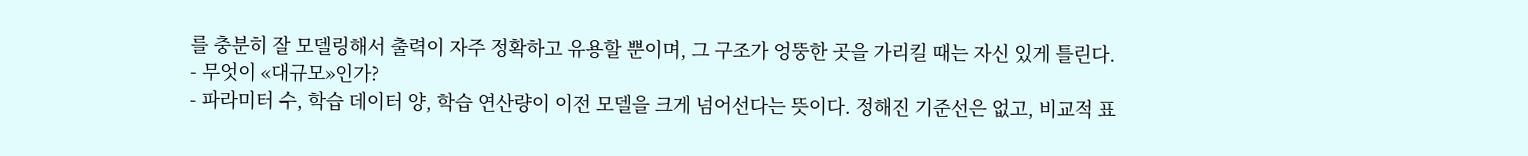를 충분히 잘 모델링해서 출력이 자주 정확하고 유용할 뿐이며, 그 구조가 엉뚱한 곳을 가리킬 때는 자신 있게 틀린다.
- 무엇이 «대규모»인가?
- 파라미터 수, 학습 데이터 양, 학습 연산량이 이전 모델을 크게 넘어선다는 뜻이다. 정해진 기준선은 없고, 비교적 표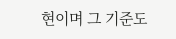현이며 그 기준도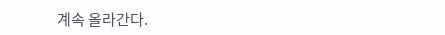계속 올라간다.